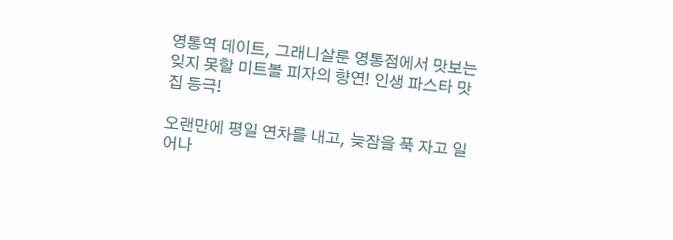영통역 데이트, 그래니살룬 영통점에서 맛보는 잊지 못할 미트볼 피자의 향연! 인생 파스타 맛집 등극!

오랜만에 평일 연차를 내고, 늦잠을 푹 자고 일어나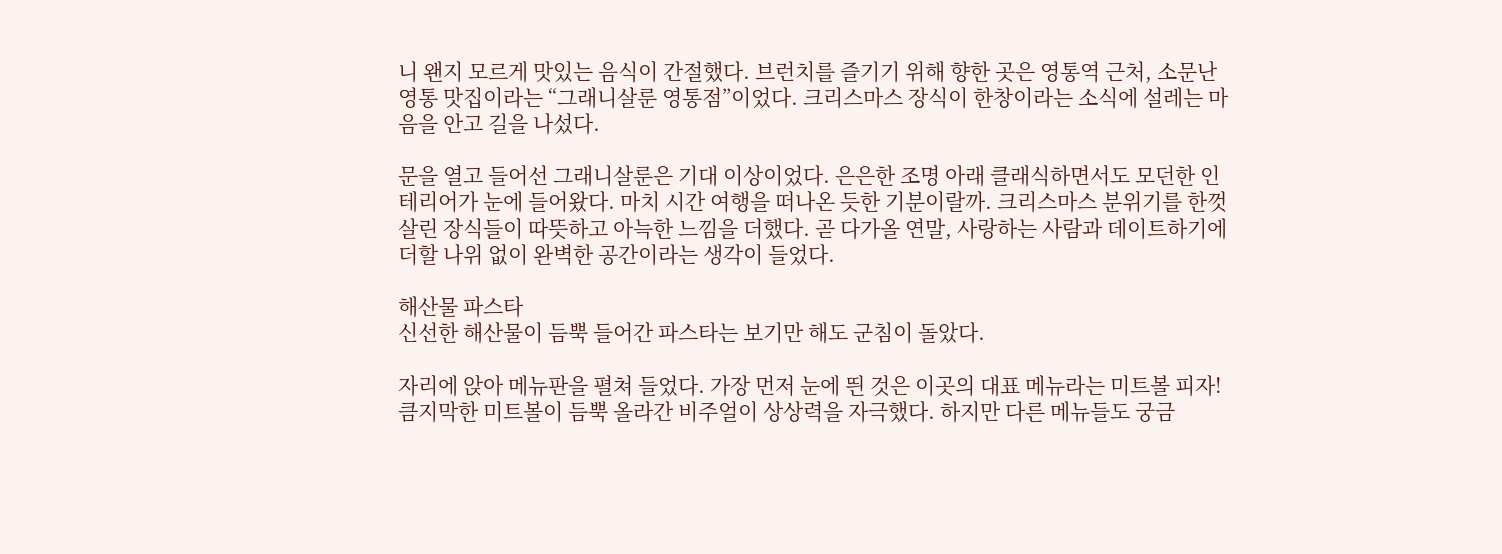니 왠지 모르게 맛있는 음식이 간절했다. 브런치를 즐기기 위해 향한 곳은 영통역 근처, 소문난 영통 맛집이라는 “그래니살룬 영통점”이었다. 크리스마스 장식이 한창이라는 소식에 설레는 마음을 안고 길을 나섰다.

문을 열고 들어선 그래니살룬은 기대 이상이었다. 은은한 조명 아래 클래식하면서도 모던한 인테리어가 눈에 들어왔다. 마치 시간 여행을 떠나온 듯한 기분이랄까. 크리스마스 분위기를 한껏 살린 장식들이 따뜻하고 아늑한 느낌을 더했다. 곧 다가올 연말, 사랑하는 사람과 데이트하기에 더할 나위 없이 완벽한 공간이라는 생각이 들었다.

해산물 파스타
신선한 해산물이 듬뿍 들어간 파스타는 보기만 해도 군침이 돌았다.

자리에 앉아 메뉴판을 펼쳐 들었다. 가장 먼저 눈에 띈 것은 이곳의 대표 메뉴라는 미트볼 피자! 큼지막한 미트볼이 듬뿍 올라간 비주얼이 상상력을 자극했다. 하지만 다른 메뉴들도 궁금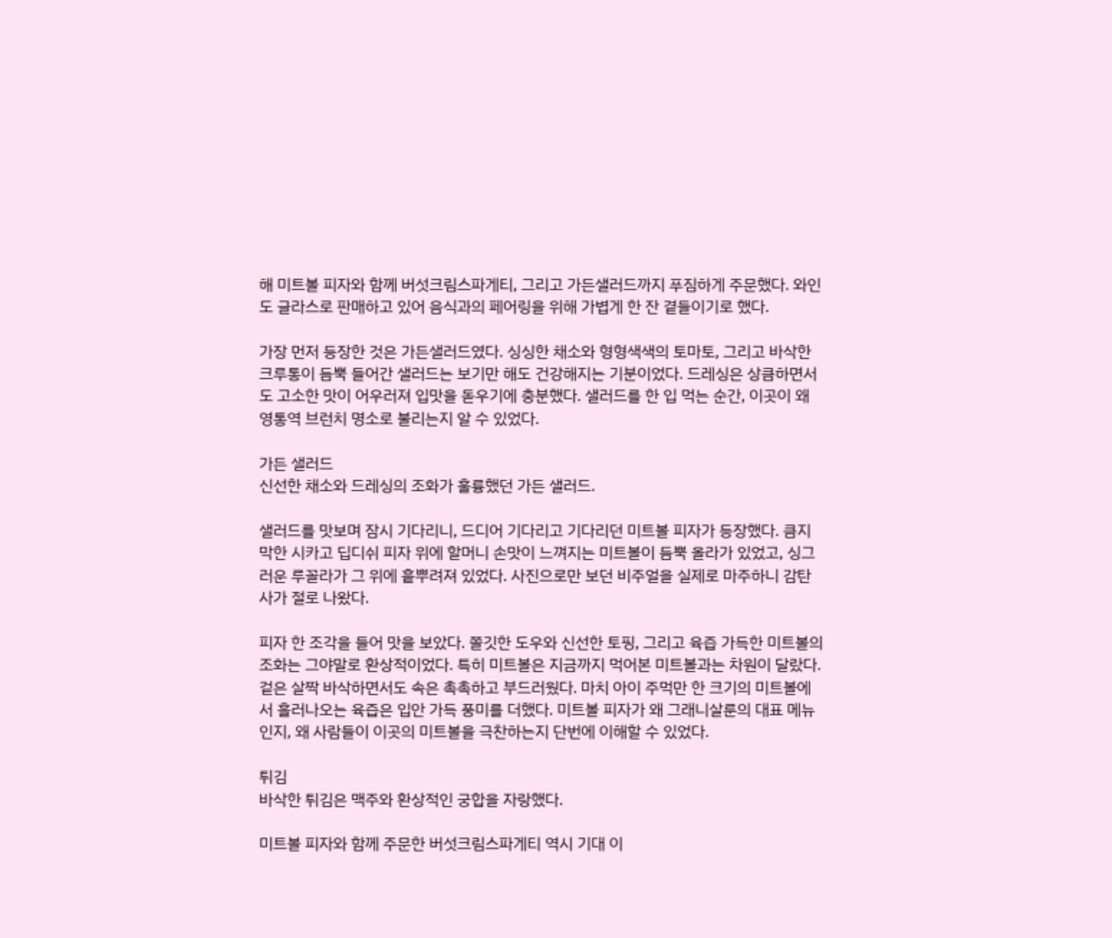해 미트볼 피자와 함께 버섯크림스파게티, 그리고 가든샐러드까지 푸짐하게 주문했다. 와인도 글라스로 판매하고 있어 음식과의 페어링을 위해 가볍게 한 잔 곁들이기로 했다.

가장 먼저 등장한 것은 가든샐러드였다. 싱싱한 채소와 형형색색의 토마토, 그리고 바삭한 크루통이 듬뿍 들어간 샐러드는 보기만 해도 건강해지는 기분이었다. 드레싱은 상큼하면서도 고소한 맛이 어우러져 입맛을 돋우기에 충분했다. 샐러드를 한 입 먹는 순간, 이곳이 왜 영통역 브런치 명소로 불리는지 알 수 있었다.

가든 샐러드
신선한 채소와 드레싱의 조화가 훌륭했던 가든 샐러드.

샐러드를 맛보며 잠시 기다리니, 드디어 기다리고 기다리던 미트볼 피자가 등장했다. 큼지막한 시카고 딥디쉬 피자 위에 할머니 손맛이 느껴지는 미트볼이 듬뿍 올라가 있었고, 싱그러운 루꼴라가 그 위에 흩뿌려져 있었다. 사진으로만 보던 비주얼을 실제로 마주하니 감탄사가 절로 나왔다.

피자 한 조각을 들어 맛을 보았다. 쫄깃한 도우와 신선한 토핑, 그리고 육즙 가득한 미트볼의 조화는 그야말로 환상적이었다. 특히 미트볼은 지금까지 먹어본 미트볼과는 차원이 달랐다. 겉은 살짝 바삭하면서도 속은 촉촉하고 부드러웠다. 마치 아이 주먹만 한 크기의 미트볼에서 흘러나오는 육즙은 입안 가득 풍미를 더했다. 미트볼 피자가 왜 그래니살룬의 대표 메뉴인지, 왜 사람들이 이곳의 미트볼을 극찬하는지 단번에 이해할 수 있었다.

튀김
바삭한 튀김은 맥주와 환상적인 궁합을 자랑했다.

미트볼 피자와 함께 주문한 버섯크림스파게티 역시 기대 이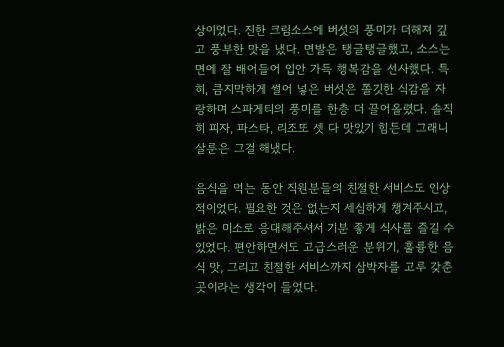상이었다. 진한 크림소스에 버섯의 풍미가 더해져 깊고 풍부한 맛을 냈다. 면발은 탱글탱글했고, 소스는 면에 잘 배어들어 입안 가득 행복감을 선사했다. 특히, 큼지막하게 썰어 넣은 버섯은 쫄깃한 식감을 자랑하며 스파게티의 풍미를 한층 더 끌어올렸다. 솔직히 피자, 파스타, 리조또 셋 다 맛있기 힘든데 그래니살룬은 그걸 해냈다.

음식을 먹는 동안 직원분들의 친절한 서비스도 인상적이었다. 필요한 것은 없는지 세심하게 챙겨주시고, 밝은 미소로 응대해주셔서 기분 좋게 식사를 즐길 수 있었다. 편안하면서도 고급스러운 분위기, 훌륭한 음식 맛, 그리고 친절한 서비스까지 삼박자를 고루 갖춘 곳이라는 생각이 들었다.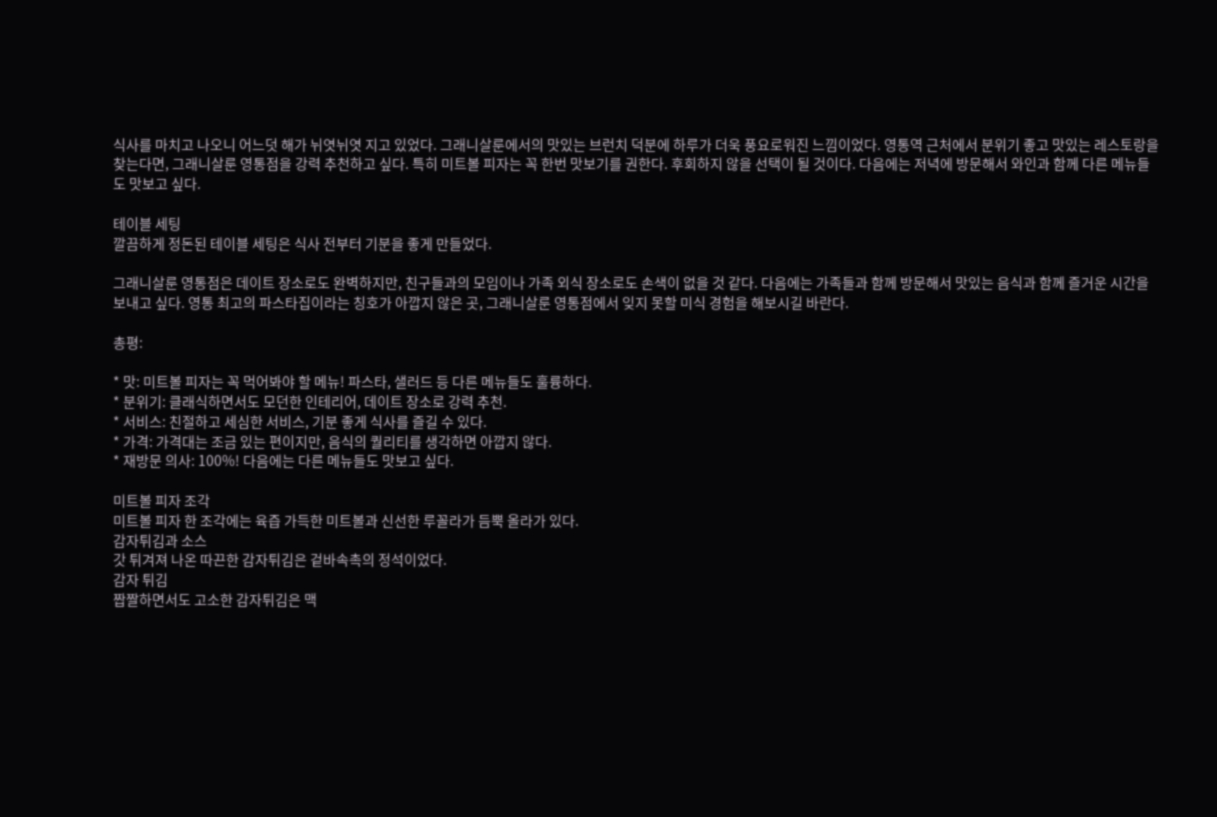식사를 마치고 나오니 어느덧 해가 뉘엿뉘엿 지고 있었다. 그래니살룬에서의 맛있는 브런치 덕분에 하루가 더욱 풍요로워진 느낌이었다. 영통역 근처에서 분위기 좋고 맛있는 레스토랑을 찾는다면, 그래니살룬 영통점을 강력 추천하고 싶다. 특히 미트볼 피자는 꼭 한번 맛보기를 권한다. 후회하지 않을 선택이 될 것이다. 다음에는 저녁에 방문해서 와인과 함께 다른 메뉴들도 맛보고 싶다.

테이블 세팅
깔끔하게 정돈된 테이블 세팅은 식사 전부터 기분을 좋게 만들었다.

그래니살룬 영통점은 데이트 장소로도 완벽하지만, 친구들과의 모임이나 가족 외식 장소로도 손색이 없을 것 같다. 다음에는 가족들과 함께 방문해서 맛있는 음식과 함께 즐거운 시간을 보내고 싶다. 영통 최고의 파스타집이라는 칭호가 아깝지 않은 곳, 그래니살룬 영통점에서 잊지 못할 미식 경험을 해보시길 바란다.

총평:

* 맛: 미트볼 피자는 꼭 먹어봐야 할 메뉴! 파스타, 샐러드 등 다른 메뉴들도 훌륭하다.
* 분위기: 클래식하면서도 모던한 인테리어, 데이트 장소로 강력 추천.
* 서비스: 친절하고 세심한 서비스, 기분 좋게 식사를 즐길 수 있다.
* 가격: 가격대는 조금 있는 편이지만, 음식의 퀄리티를 생각하면 아깝지 않다.
* 재방문 의사: 100%! 다음에는 다른 메뉴들도 맛보고 싶다.

미트볼 피자 조각
미트볼 피자 한 조각에는 육즙 가득한 미트볼과 신선한 루꼴라가 듬뿍 올라가 있다.
감자튀김과 소스
갓 튀겨져 나온 따끈한 감자튀김은 겉바속촉의 정석이었다.
감자 튀김
짭짤하면서도 고소한 감자튀김은 맥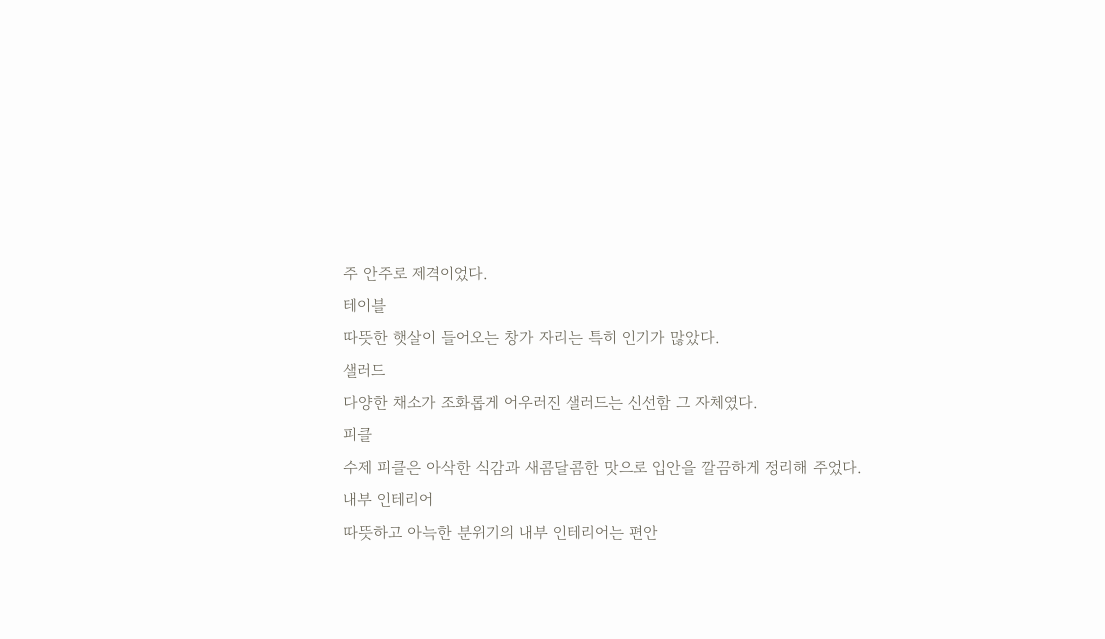주 안주로 제격이었다.
테이블
따뜻한 햇살이 들어오는 창가 자리는 특히 인기가 많았다.
샐러드
다양한 채소가 조화롭게 어우러진 샐러드는 신선함 그 자체였다.
피클
수제 피클은 아삭한 식감과 새콤달콤한 맛으로 입안을 깔끔하게 정리해 주었다.
내부 인테리어
따뜻하고 아늑한 분위기의 내부 인테리어는 편안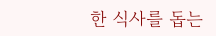한 식사를 돕는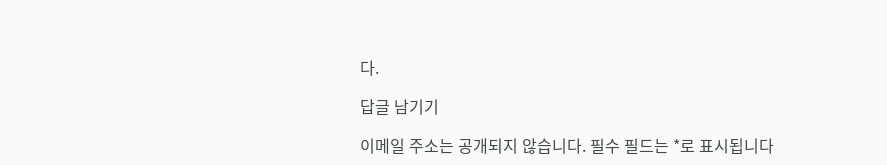다.

답글 남기기

이메일 주소는 공개되지 않습니다. 필수 필드는 *로 표시됩니다